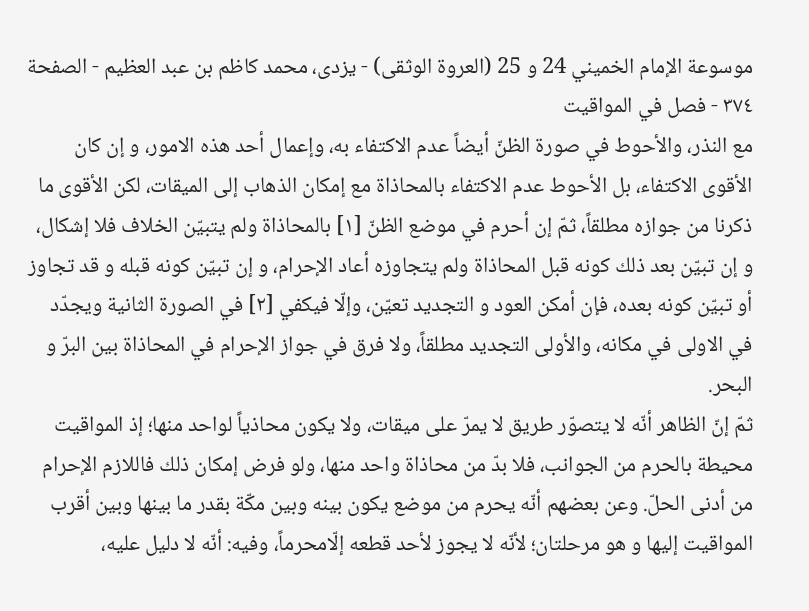موسوعة الإمام الخميني 24 و 25 (العروة الوثقى) - يزدى، محمد كاظم بن عبد العظيم - الصفحة ٣٧٤ - فصل في المواقيت
مع النذر، والأحوط في صورة الظنّ أيضاً عدم الاكتفاء به، وإعمال أحد هذه الامور، و إن كان الأقوى الاكتفاء، بل الأحوط عدم الاكتفاء بالمحاذاة مع إمكان الذهاب إلى الميقات، لكن الأقوى ما ذكرنا من جوازه مطلقاً، ثمّ إن أحرم في موضع الظنّ [١] بالمحاذاة ولم يتبيّن الخلاف فلا إشكال، و إن تبيّن بعد ذلك كونه قبل المحاذاة ولم يتجاوزه أعاد الإحرام، و إن تبيّن كونه قبله و قد تجاوز أو تبيّن كونه بعده، فإن أمكن العود و التجديد تعيّن، وإلّا فيكفي [٢] في الصورة الثانية ويجدّد في الاولى في مكانه، والأولى التجديد مطلقاً، ولا فرق في جواز الإحرام في المحاذاة بين البرّ و البحر.
ثمّ إنّ الظاهر أنّه لا يتصوّر طريق لا يمرّ على ميقات، ولا يكون محاذياً لواحد منها؛ إذ المواقيت محيطة بالحرم من الجوانب، فلا بدّ من محاذاة واحد منها، ولو فرض إمكان ذلك فاللازم الإحرام من أدنى الحلّ. وعن بعضهم أنّه يحرم من موضع يكون بينه وبين مكّة بقدر ما بينها وبين أقرب المواقيت إليها و هو مرحلتان؛ لأنّه لا يجوز لأحد قطعه إلّامحرماً، وفيه: أنّه لا دليل عليه،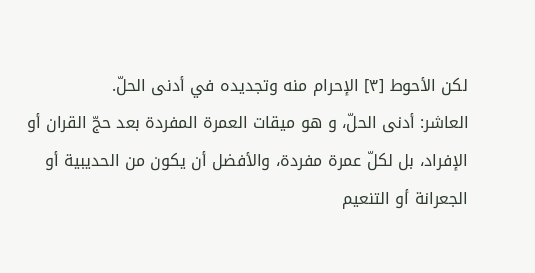لكن الأحوط [٣] الإحرام منه وتجديده في أدنى الحلّ.
العاشر: أدنى الحلّ، و هو ميقات العمرة المفردة بعد حجّ القران أو الإفراد، بل لكلّ عمرة مفردة، والأفضل أن يكون من الحديبية أو الجعرانة أو التنعيم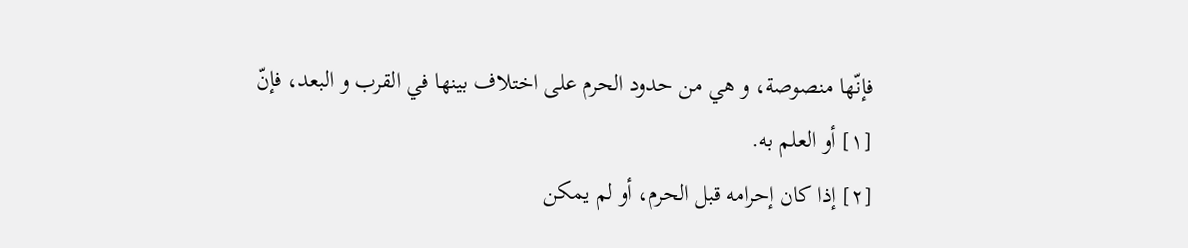فإنّها منصوصة، و هي من حدود الحرم على اختلاف بينها في القرب و البعد، فإنّ
[١] أو العلم به.
[٢] إذا كان إحرامه قبل الحرم، أو لم يمكن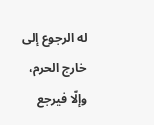له الرجوع إلى خارج الحرم، وإلّا فيرجع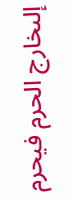إلىخارج الحرم فيحرم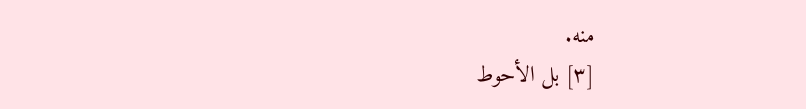منه.
[٣] بل الأحوط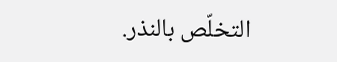التخلّص بالنذر.